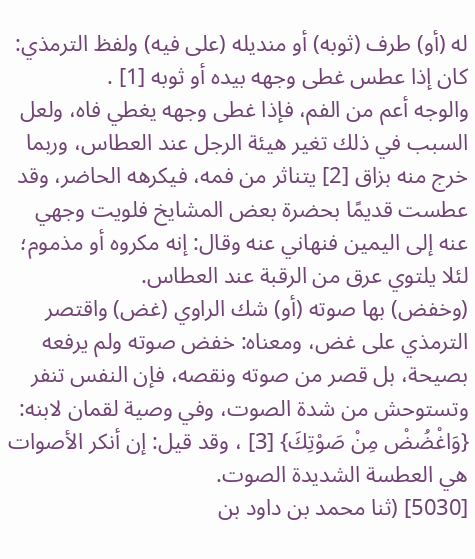له (أو) طرف (ثوبه) أو منديله (على فيه) ولفظ الترمذي: كان إذا عطس غطى وجهه بيده أو ثوبه [1] .
والوجه أعم من الفم، فإذا غطى وجهه يغطي فاه، ولعل السبب في ذلك تغير هيئة الرجل عند العطاس، وربما خرج منه بزاق [2] يتناثر من فمه، فيكرهه الحاضر، وقد عطست قديمًا بحضرة بعض المشايخ فلويت وجهي عنه إلى اليمين فنهاني عنه وقال: إنه مكروه أو مذموم؛ لئلا يلتوي عرق من الرقبة عند العطاس.
(وخفض) بها صوته (أو) شك الراوي (غض) واقتصر الترمذي على غض، ومعناه: خفض صوته ولم يرفعه بصيحة، بل قصر من صوته ونقصه، فإن النفس تنفر وتستوحش من شدة الصوت، وفي وصية لقمان لابنه: {وَاغْضُضْ مِنْ صَوْتِكَ} [3] ، وقد قيل: إن أنكر الأصوات هي العطسة الشديدة الصوت.
[5030] (ثنا محمد بن داود بن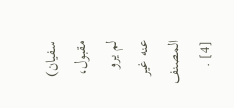سفيان) مقبول، لم يرو عنه غير المصنف [4] .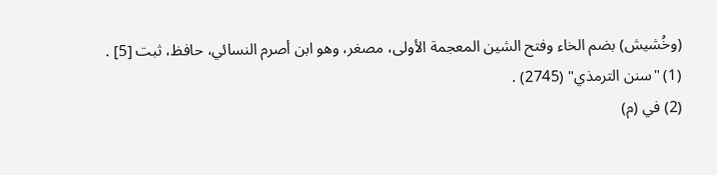(وخُشيش) بضم الخاء وفتح الشين المعجمة الأولى، مصغر، وهو ابن أصرم النسائي، حافظ، ثبت [5] .
(1) "سنن الترمذي" (2745) .
(2) في (م)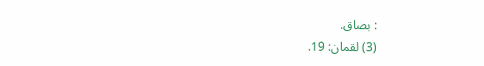: بصاق.
(3) لقمان: 19.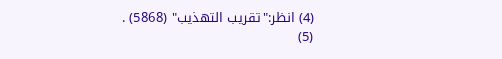(4) انظر:"تقريب التهذيب" (5868) .
(5)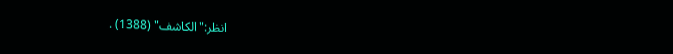انظر:"الكاشف" (1388) .